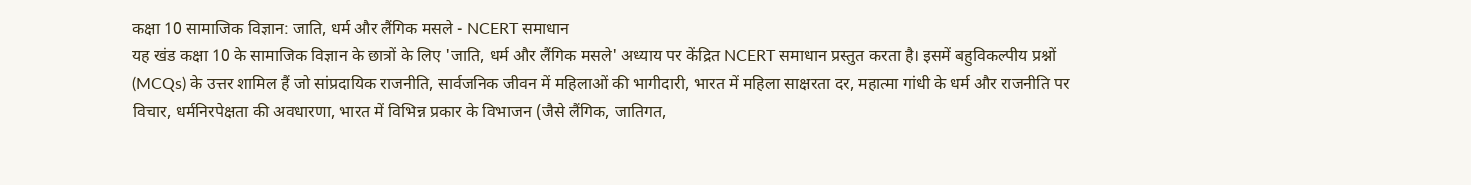कक्षा 10 सामाजिक विज्ञान: जाति, धर्म और लैंगिक मसले - NCERT समाधान
यह खंड कक्षा 10 के सामाजिक विज्ञान के छात्रों के लिए 'जाति, धर्म और लैंगिक मसले' अध्याय पर केंद्रित NCERT समाधान प्रस्तुत करता है। इसमें बहुविकल्पीय प्रश्नों (MCQs) के उत्तर शामिल हैं जो सांप्रदायिक राजनीति, सार्वजनिक जीवन में महिलाओं की भागीदारी, भारत में महिला साक्षरता दर, महात्मा गांधी के धर्म और राजनीति पर विचार, धर्मनिरपेक्षता की अवधारणा, भारत में विभिन्न प्रकार के विभाजन (जैसे लैंगिक, जातिगत,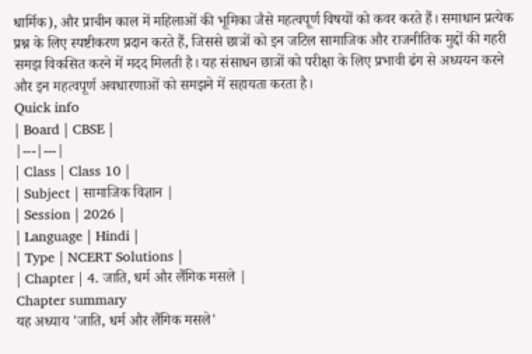धार्मिक), और प्राचीन काल में महिलाओं की भूमिका जैसे महत्वपूर्ण विषयों को कवर करते हैं। समाधान प्रत्येक प्रश्न के लिए स्पष्टीकरण प्रदान करते हैं, जिससे छात्रों को इन जटिल सामाजिक और राजनीतिक मुद्दों की गहरी समझ विकसित करने में मदद मिलती है। यह संसाधन छात्रों को परीक्षा के लिए प्रभावी ढंग से अध्ययन करने और इन महत्वपूर्ण अवधारणाओं को समझने में सहायता करता है।
Quick info
| Board | CBSE |
|---|---|
| Class | Class 10 |
| Subject | सामाजिक विज्ञान |
| Session | 2026 |
| Language | Hindi |
| Type | NCERT Solutions |
| Chapter | 4. जाति, धर्म और लैंगिक मसले |
Chapter summary
यह अध्याय 'जाति, धर्म और लैंगिक मसले'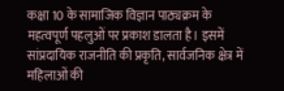कक्षा 10 के सामाजिक विज्ञान पाठ्यक्रम के महत्वपूर्ण पहलुओं पर प्रकाश डालता है। इसमें सांप्रदायिक राजनीति की प्रकृति, सार्वजनिक क्षेत्र में महिलाओं की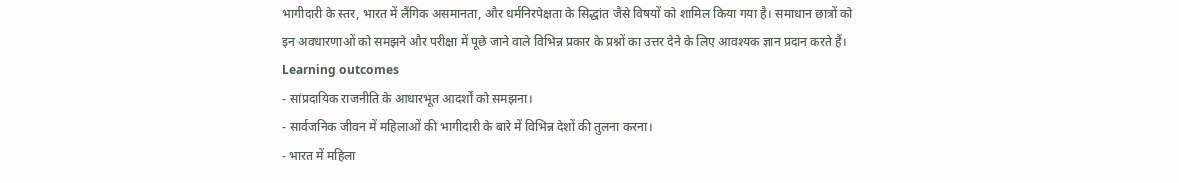भागीदारी के स्तर, भारत में लैंगिक असमानता, और धर्मनिरपेक्षता के सिद्धांत जैसे विषयों को शामिल किया गया है। समाधान छात्रों को इन अवधारणाओं को समझने और परीक्षा में पूछे जाने वाले विभिन्न प्रकार के प्रश्नों का उत्तर देने के लिए आवश्यक ज्ञान प्रदान करते हैं।
Learning outcomes
- सांप्रदायिक राजनीति के आधारभूत आदर्शों को समझना।
- सार्वजनिक जीवन में महिलाओं की भागीदारी के बारे में विभिन्न देशों की तुलना करना।
- भारत में महिला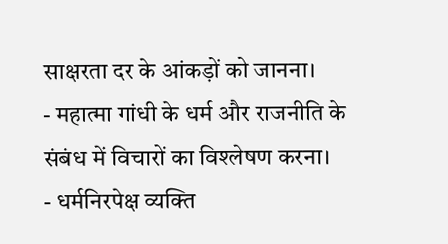साक्षरता दर के आंकड़ों को जानना।
- महात्मा गांधी के धर्म और राजनीति के संबंध में विचारों का विश्लेषण करना।
- धर्मनिरपेक्ष व्यक्ति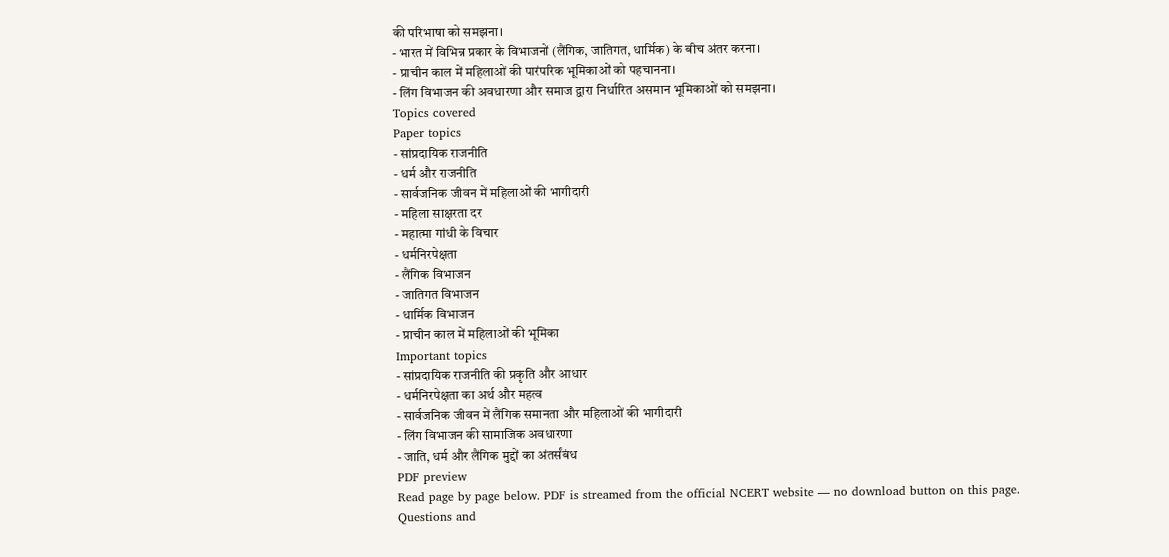की परिभाषा को समझना।
- भारत में विभिन्न प्रकार के विभाजनों (लैंगिक, जातिगत, धार्मिक) के बीच अंतर करना।
- प्राचीन काल में महिलाओं की पारंपरिक भूमिकाओं को पहचानना।
- लिंग विभाजन की अवधारणा और समाज द्वारा निर्धारित असमान भूमिकाओं को समझना।
Topics covered
Paper topics
- सांप्रदायिक राजनीति
- धर्म और राजनीति
- सार्वजनिक जीवन में महिलाओं की भागीदारी
- महिला साक्षरता दर
- महात्मा गांधी के विचार
- धर्मनिरपेक्षता
- लैंगिक विभाजन
- जातिगत विभाजन
- धार्मिक विभाजन
- प्राचीन काल में महिलाओं की भूमिका
Important topics
- सांप्रदायिक राजनीति की प्रकृति और आधार
- धर्मनिरपेक्षता का अर्थ और महत्व
- सार्वजनिक जीवन में लैंगिक समानता और महिलाओं की भागीदारी
- लिंग विभाजन की सामाजिक अवधारणा
- जाति, धर्म और लैंगिक मुद्दों का अंतर्संबंध
PDF preview
Read page by page below. PDF is streamed from the official NCERT website — no download button on this page.
Questions and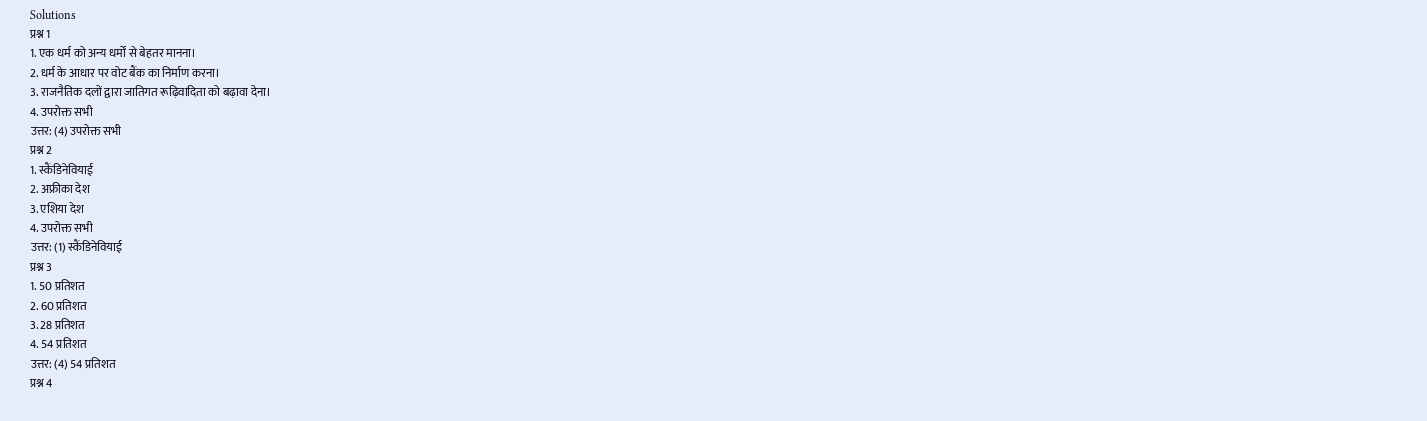Solutions
प्रश्न 1
1. एक धर्म को अन्य धर्मों से बेहतर मानना।
2. धर्म के आधार पर वोट बैंक का निर्माण करना।
3. राजनैतिक दलों द्वारा जातिगत रूढ़िवादिता को बढ़ावा देना।
4. उपरोक्त सभी
उत्तर: (4) उपरोक्त सभी
प्रश्न 2
1. स्कैंडिनेवियाई
2. अफ्रीका देश
3. एशिया देश
4. उपरोक्त सभी
उत्तर: (1) स्कैंडिनेवियाई
प्रश्न 3
1. 50 प्रतिशत
2. 60 प्रतिशत
3. 28 प्रतिशत
4. 54 प्रतिशत
उत्तर: (4) 54 प्रतिशत
प्रश्न 4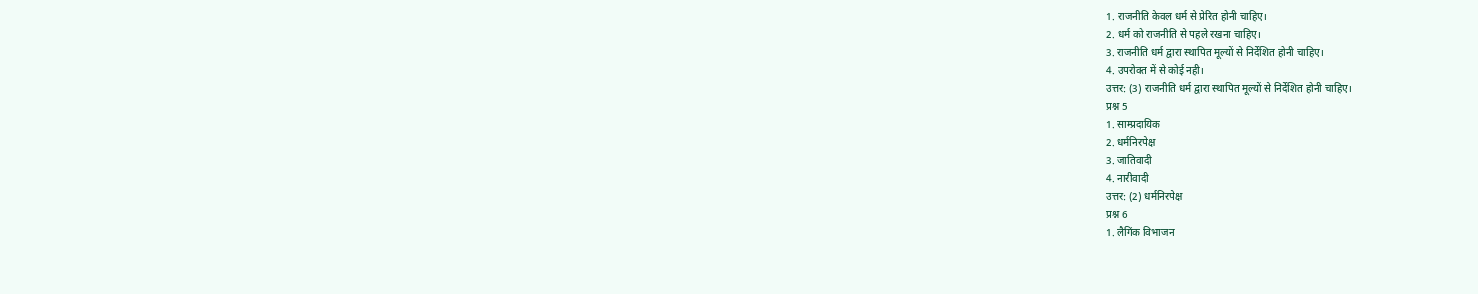1. राजनीति केवल धर्म से प्रेरित होनी चाहिए।
2. धर्म को राजनीति से पहले रखना चाहिए।
3. राजनीति धर्म द्वारा स्थापित मूल्यों से निर्देशित होनी चाहिए।
4. उपरोक्त में से कोई नही।
उत्तर: (3) राजनीति धर्म द्वारा स्थापित मूल्यों से निर्देशित होनी चाहिए।
प्रश्न 5
1. साम्प्रदायिक
2. धर्मनिरपेक्ष
3. जातिवादी
4. नारीवादी
उत्तर: (2) धर्मनिरपेक्ष
प्रश्न 6
1. लैगिंक विभाजन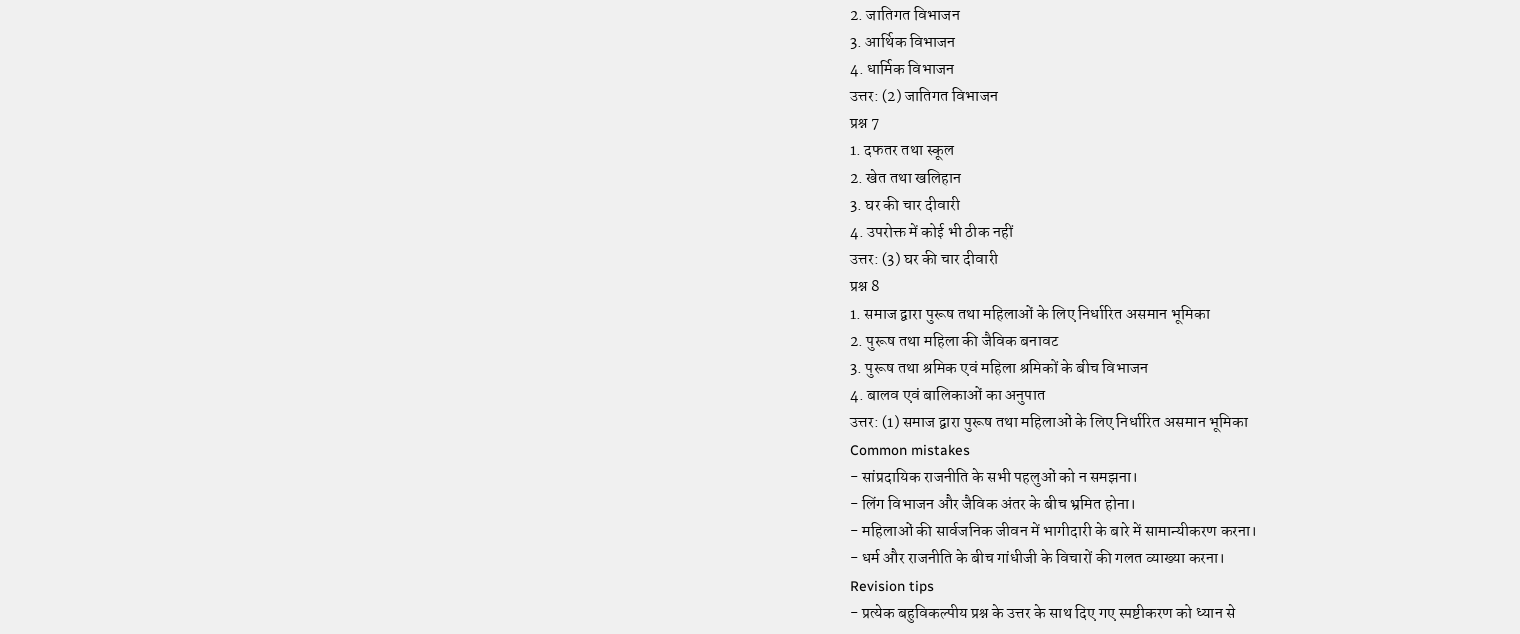2. जातिगत विभाजन
3. आर्थिक विभाजन
4. धार्मिक विभाजन
उत्तर: (2) जातिगत विभाजन
प्रश्न 7
1. दफतर तथा स्कूल
2. खेत तथा खलिहान
3. घर की चार दीवारी
4. उपरोक्त में कोई भी ठीक नहीं
उत्तर: (3) घर की चार दीवारी
प्रश्न 8
1. समाज द्वारा पुरूष तथा महिलाओं के लिए निर्धारित असमान भूमिका
2. पुरूष तथा महिला की जैविक बनावट
3. पुरूष तथा श्रमिक एवं महिला श्रमिकों के बीच विभाजन
4. बालव एवं बालिकाओं का अनुपात
उत्तर: (1) समाज द्वारा पुरूष तथा महिलाओं के लिए निर्धारित असमान भूमिका
Common mistakes
- सांप्रदायिक राजनीति के सभी पहलुओं को न समझना।
- लिंग विभाजन और जैविक अंतर के बीच भ्रमित होना।
- महिलाओं की सार्वजनिक जीवन में भागीदारी के बारे में सामान्यीकरण करना।
- धर्म और राजनीति के बीच गांधीजी के विचारों की गलत व्याख्या करना।
Revision tips
- प्रत्येक बहुविकल्पीय प्रश्न के उत्तर के साथ दिए गए स्पष्टीकरण को ध्यान से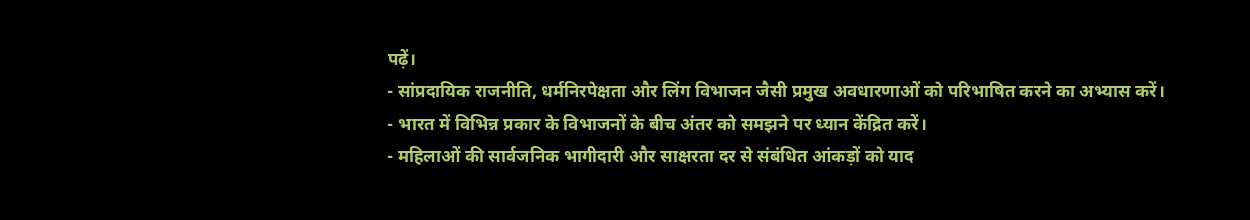पढ़ें।
- सांप्रदायिक राजनीति, धर्मनिरपेक्षता और लिंग विभाजन जैसी प्रमुख अवधारणाओं को परिभाषित करने का अभ्यास करें।
- भारत में विभिन्न प्रकार के विभाजनों के बीच अंतर को समझने पर ध्यान केंद्रित करें।
- महिलाओं की सार्वजनिक भागीदारी और साक्षरता दर से संबंधित आंकड़ों को याद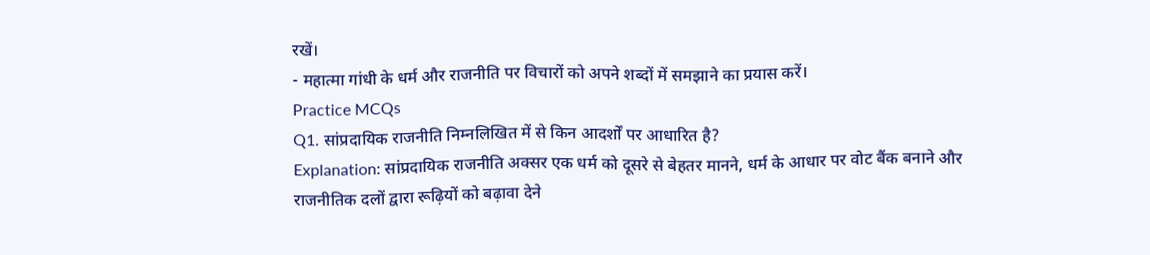रखें।
- महात्मा गांधी के धर्म और राजनीति पर विचारों को अपने शब्दों में समझाने का प्रयास करें।
Practice MCQs
Q1. सांप्रदायिक राजनीति निम्नलिखित में से किन आदर्शों पर आधारित है?
Explanation: सांप्रदायिक राजनीति अक्सर एक धर्म को दूसरे से बेहतर मानने, धर्म के आधार पर वोट बैंक बनाने और राजनीतिक दलों द्वारा रूढ़ियों को बढ़ावा देने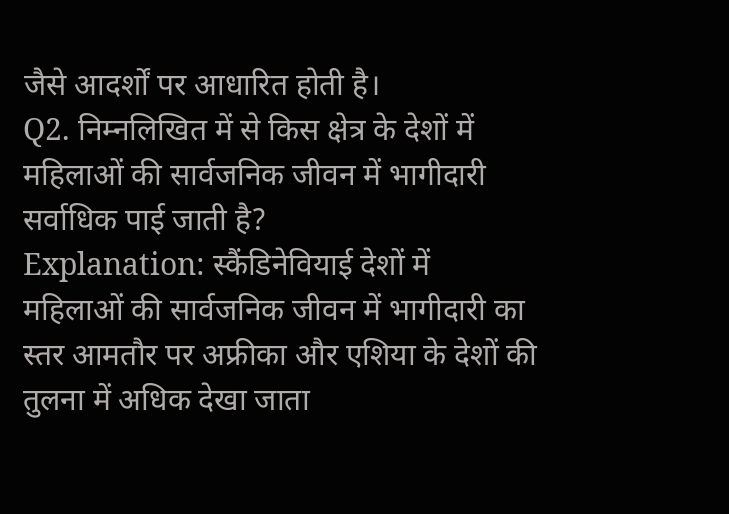जैसे आदर्शों पर आधारित होती है।
Q2. निम्नलिखित में से किस क्षेत्र के देशों में महिलाओं की सार्वजनिक जीवन में भागीदारी सर्वाधिक पाई जाती है?
Explanation: स्कैंडिनेवियाई देशों में महिलाओं की सार्वजनिक जीवन में भागीदारी का स्तर आमतौर पर अफ्रीका और एशिया के देशों की तुलना में अधिक देखा जाता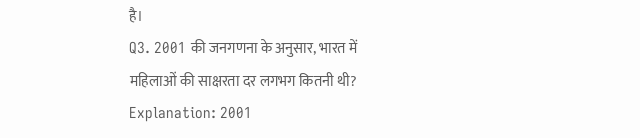है।
Q3. 2001 की जनगणना के अनुसार, भारत में महिलाओं की साक्षरता दर लगभग कितनी थी?
Explanation: 2001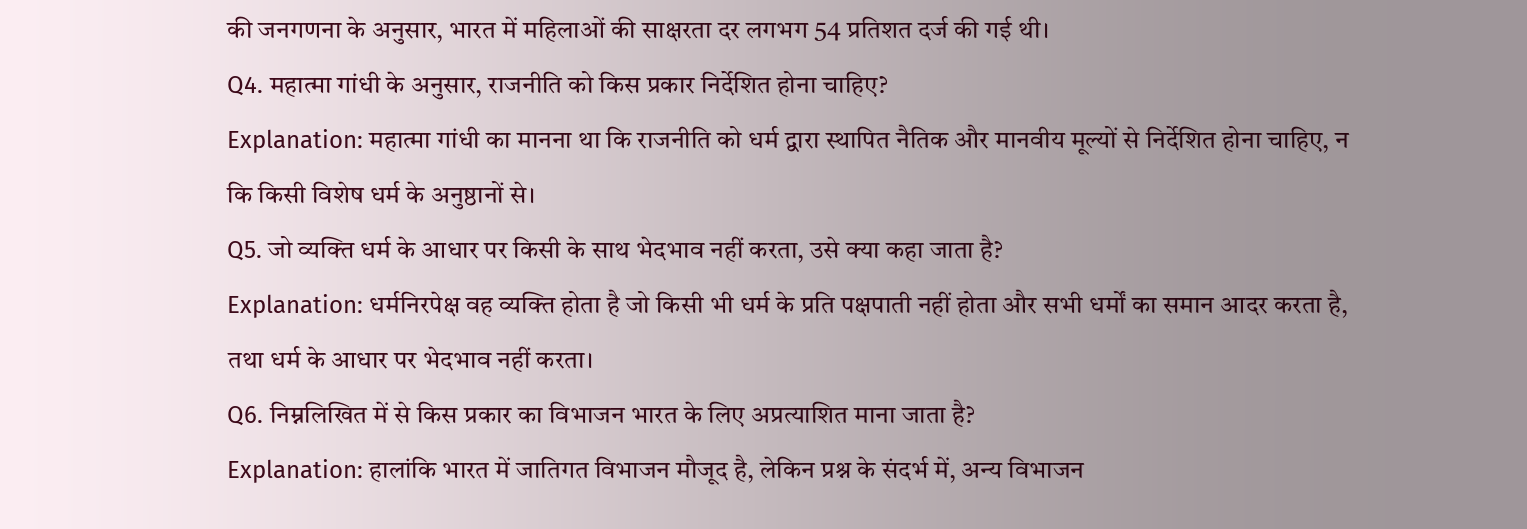की जनगणना के अनुसार, भारत में महिलाओं की साक्षरता दर लगभग 54 प्रतिशत दर्ज की गई थी।
Q4. महात्मा गांधी के अनुसार, राजनीति को किस प्रकार निर्देशित होना चाहिए?
Explanation: महात्मा गांधी का मानना था कि राजनीति को धर्म द्वारा स्थापित नैतिक और मानवीय मूल्यों से निर्देशित होना चाहिए, न कि किसी विशेष धर्म के अनुष्ठानों से।
Q5. जो व्यक्ति धर्म के आधार पर किसी के साथ भेदभाव नहीं करता, उसे क्या कहा जाता है?
Explanation: धर्मनिरपेक्ष वह व्यक्ति होता है जो किसी भी धर्म के प्रति पक्षपाती नहीं होता और सभी धर्मों का समान आदर करता है, तथा धर्म के आधार पर भेदभाव नहीं करता।
Q6. निम्नलिखित में से किस प्रकार का विभाजन भारत के लिए अप्रत्याशित माना जाता है?
Explanation: हालांकि भारत में जातिगत विभाजन मौजूद है, लेकिन प्रश्न के संदर्भ में, अन्य विभाजन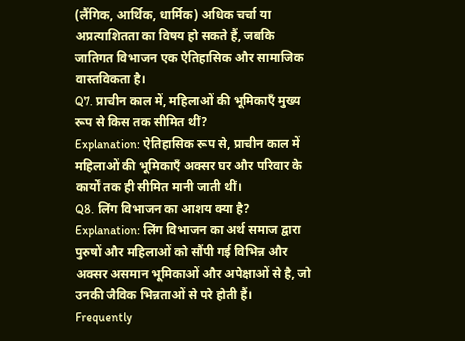(लैंगिक, आर्थिक, धार्मिक) अधिक चर्चा या अप्रत्याशितता का विषय हो सकते हैं, जबकि जातिगत विभाजन एक ऐतिहासिक और सामाजिक वास्तविकता है।
Q7. प्राचीन काल में, महिलाओं की भूमिकाएँ मुख्य रूप से किस तक सीमित थीं?
Explanation: ऐतिहासिक रूप से, प्राचीन काल में महिलाओं की भूमिकाएँ अक्सर घर और परिवार के कार्यों तक ही सीमित मानी जाती थीं।
Q8. लिंग विभाजन का आशय क्या है?
Explanation: लिंग विभाजन का अर्थ समाज द्वारा पुरुषों और महिलाओं को सौंपी गई विभिन्न और अक्सर असमान भूमिकाओं और अपेक्षाओं से है, जो उनकी जैविक भिन्नताओं से परे होती हैं।
Frequently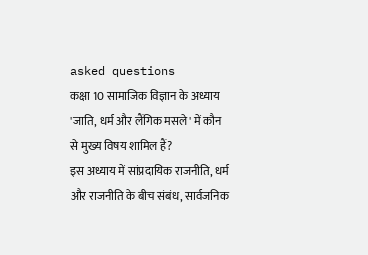asked questions
कक्षा 10 सामाजिक विज्ञान के अध्याय 'जाति, धर्म और लैंगिक मसले' में कौन से मुख्य विषय शामिल हैं?
इस अध्याय में सांप्रदायिक राजनीति, धर्म और राजनीति के बीच संबंध, सार्वजनिक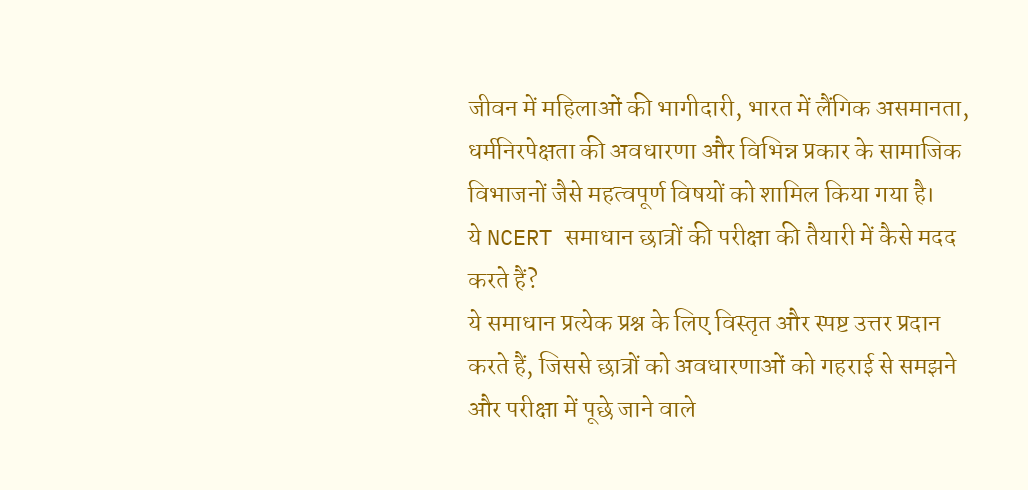जीवन में महिलाओं की भागीदारी, भारत में लैंगिक असमानता, धर्मनिरपेक्षता की अवधारणा और विभिन्न प्रकार के सामाजिक विभाजनों जैसे महत्वपूर्ण विषयों को शामिल किया गया है।
ये NCERT समाधान छात्रों की परीक्षा की तैयारी में कैसे मदद करते हैं?
ये समाधान प्रत्येक प्रश्न के लिए विस्तृत और स्पष्ट उत्तर प्रदान करते हैं, जिससे छात्रों को अवधारणाओं को गहराई से समझने और परीक्षा में पूछे जाने वाले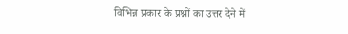विभिन्न प्रकार के प्रश्नों का उत्तर देने में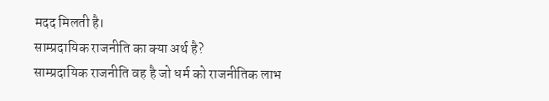मदद मिलती है।
साम्प्रदायिक राजनीति का क्या अर्थ है?
साम्प्रदायिक राजनीति वह है जो धर्म को राजनीतिक लाभ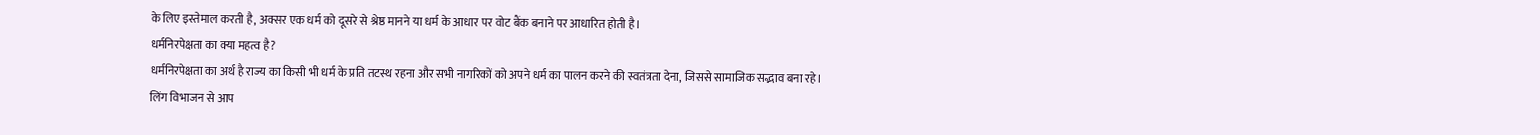के लिए इस्तेमाल करती है, अक्सर एक धर्म को दूसरे से श्रेष्ठ मानने या धर्म के आधार पर वोट बैंक बनाने पर आधारित होती है।
धर्मनिरपेक्षता का क्या महत्व है?
धर्मनिरपेक्षता का अर्थ है राज्य का किसी भी धर्म के प्रति तटस्थ रहना और सभी नागरिकों को अपने धर्म का पालन करने की स्वतंत्रता देना, जिससे सामाजिक सद्भाव बना रहे।
लिंग विभाजन से आप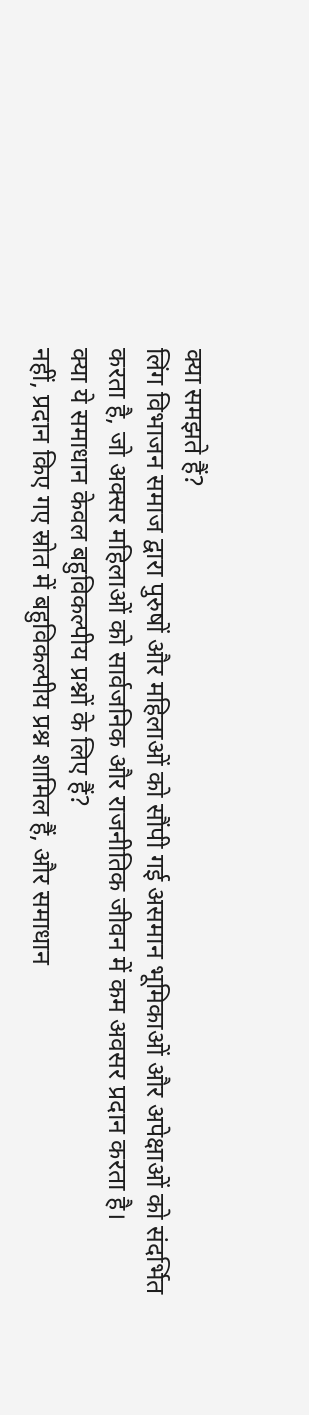क्या समझते हैं?
लिंग विभाजन समाज द्वारा पुरुषों और महिलाओं को सौंपी गई असमान भूमिकाओं और अपेक्षाओं को संदर्भित करता है, जो अक्सर महिलाओं को सार्वजनिक और राजनीतिक जीवन में कम अवसर प्रदान करता है।
क्या ये समाधान केवल बहुविकल्पीय प्रश्नों के लिए हैं?
नहीं, प्रदान किए गए स्रोत में बहुविकल्पीय प्रश्न शामिल हैं, और समाधान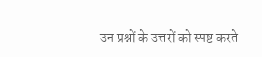उन प्रश्नों के उत्तरों को स्पष्ट करते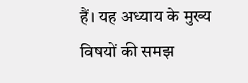हैं। यह अध्याय के मुख्य विषयों की समझ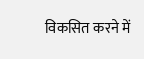विकसित करने में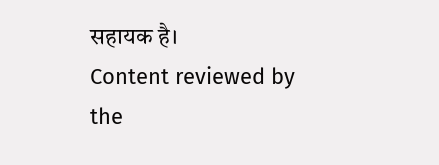सहायक है।
Content reviewed by the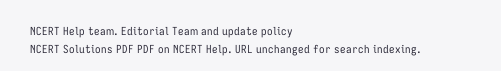NCERT Help team. Editorial Team and update policy
NCERT Solutions PDF PDF on NCERT Help. URL unchanged for search indexing.